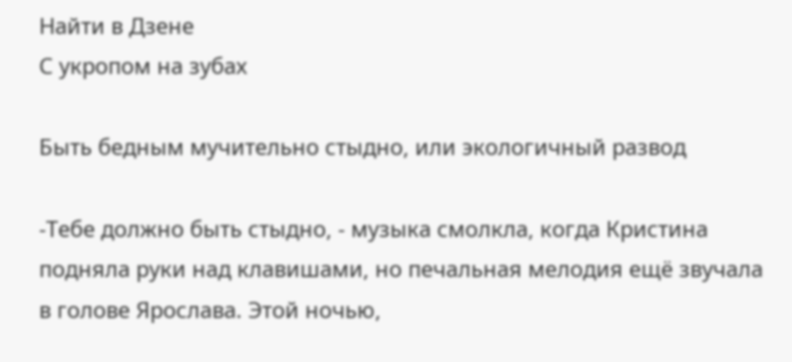Найти в Дзене
С укропом на зубах

Быть бедным мучительно стыдно, или экологичный развод

-Тебе должно быть стыдно, - музыка смолкла, когда Кристина подняла руки над клавишами, но печальная мелодия ещё звучала в голове Ярослава. Этой ночью,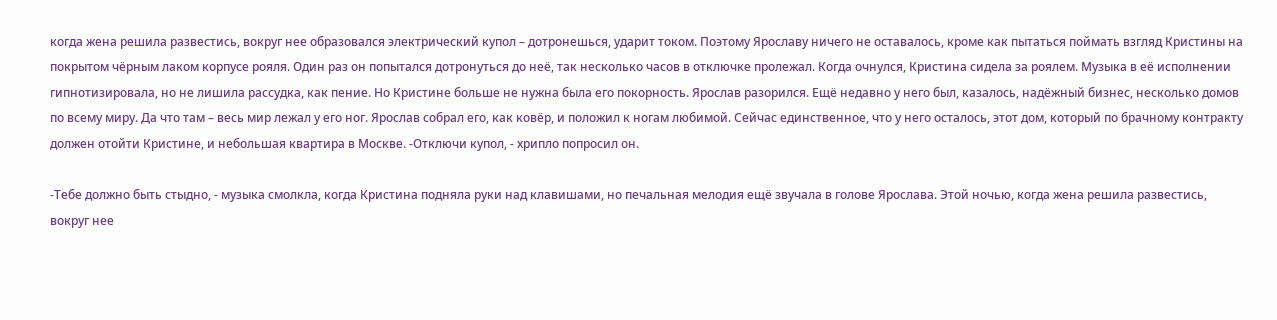когда жена решила развестись, вокруг нее образовался электрический купол – дотронешься, ударит током. Поэтому Ярославу ничего не оставалось, кроме как пытаться поймать взгляд Кристины на покрытом чёрным лаком корпусе рояля. Один раз он попытался дотронуться до неё, так несколько часов в отключке пролежал. Когда очнулся, Кристина сидела за роялем. Музыка в её исполнении гипнотизировала, но не лишила рассудка, как пение. Но Кристине больше не нужна была его покорность. Ярослав разорился. Ещё недавно у него был, казалось, надёжный бизнес, несколько домов по всему миру. Да что там – весь мир лежал у его ног. Ярослав собрал его, как ковёр, и положил к ногам любимой. Сейчас единственное, что у него осталось, этот дом, который по брачному контракту должен отойти Кристине, и небольшая квартира в Москве. -Отключи купол, - хрипло попросил он.

-Тебе должно быть стыдно, - музыка смолкла, когда Кристина подняла руки над клавишами, но печальная мелодия ещё звучала в голове Ярослава. Этой ночью, когда жена решила развестись, вокруг нее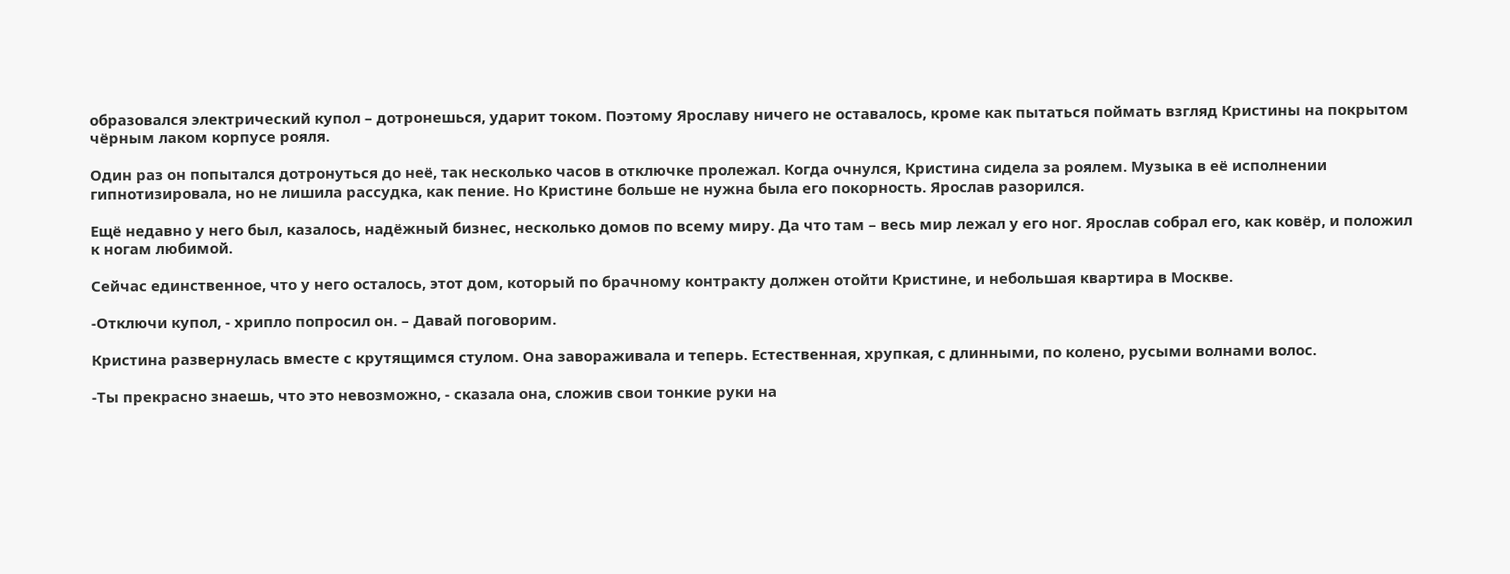образовался электрический купол – дотронешься, ударит током. Поэтому Ярославу ничего не оставалось, кроме как пытаться поймать взгляд Кристины на покрытом чёрным лаком корпусе рояля.

Один раз он попытался дотронуться до неё, так несколько часов в отключке пролежал. Когда очнулся, Кристина сидела за роялем. Музыка в её исполнении гипнотизировала, но не лишила рассудка, как пение. Но Кристине больше не нужна была его покорность. Ярослав разорился.

Ещё недавно у него был, казалось, надёжный бизнес, несколько домов по всему миру. Да что там – весь мир лежал у его ног. Ярослав собрал его, как ковёр, и положил к ногам любимой.

Сейчас единственное, что у него осталось, этот дом, который по брачному контракту должен отойти Кристине, и небольшая квартира в Москве.

-Отключи купол, - хрипло попросил он. – Давай поговорим.

Кристина развернулась вместе с крутящимся стулом. Она завораживала и теперь. Естественная, хрупкая, с длинными, по колено, русыми волнами волос.

-Ты прекрасно знаешь, что это невозможно, - сказала она, сложив свои тонкие руки на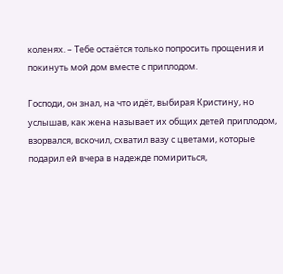коленях. – Тебе остаётся только попросить прощения и покинуть мой дом вместе с приплодом.

Господи, он знал, на что идёт, выбирая Кристину, но услышав, как жена называет их общих детей приплодом, взорвался, вскочил, схватил вазу с цветами, которые подарил ей вчера в надежде помириться,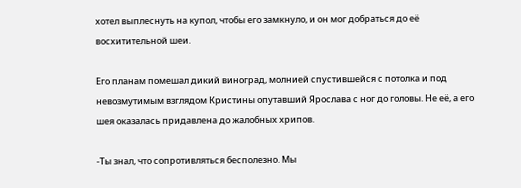хотел выплеснуть на купол, чтобы его замкнуло, и он мог добраться до её восхитительной шеи.

Его планам помешал дикий виноград, молнией спустившейся с потолка и под невозмутимым взглядом Кристины опутавший Ярослава с ног до головы. Не её, а его шея оказалась придавлена до жалобных хрипов.

-Ты знал, что сопротивляться бесполезно. Мы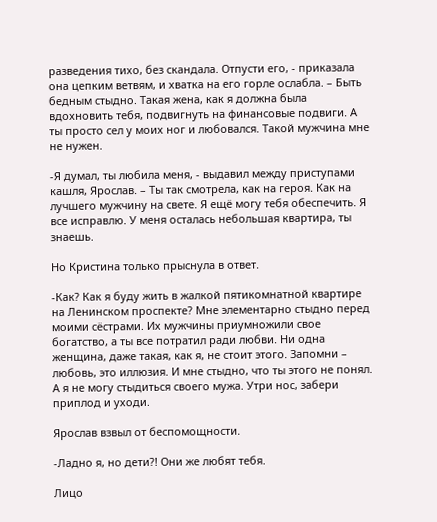разведения тихо, без скандала. Отпусти его, - приказала она цепким ветвям, и хватка на его горле ослабла. – Быть бедным стыдно. Такая жена, как я должна была вдохновить тебя, подвигнуть на финансовые подвиги. А ты просто сел у моих ног и любовался. Такой мужчина мне не нужен.

-Я думал, ты любила меня, - выдавил между приступами кашля, Ярослав. – Ты так смотрела, как на героя. Как на лучшего мужчину на свете. Я ещё могу тебя обеспечить. Я все исправлю. У меня осталась небольшая квартира, ты знаешь.

Но Кристина только прыснула в ответ.

-Как? Как я буду жить в жалкой пятикомнатной квартире на Ленинском проспекте? Мне элементарно стыдно перед моими сёстрами. Их мужчины приумножили свое богатство, а ты все потратил ради любви. Ни одна женщина, даже такая, как я, не стоит этого. Запомни – любовь, это иллюзия. И мне стыдно, что ты этого не понял. А я не могу стыдиться своего мужа. Утри нос, забери приплод и уходи.

Ярослав взвыл от беспомощности.

-Ладно я, но дети?! Они же любят тебя.

Лицо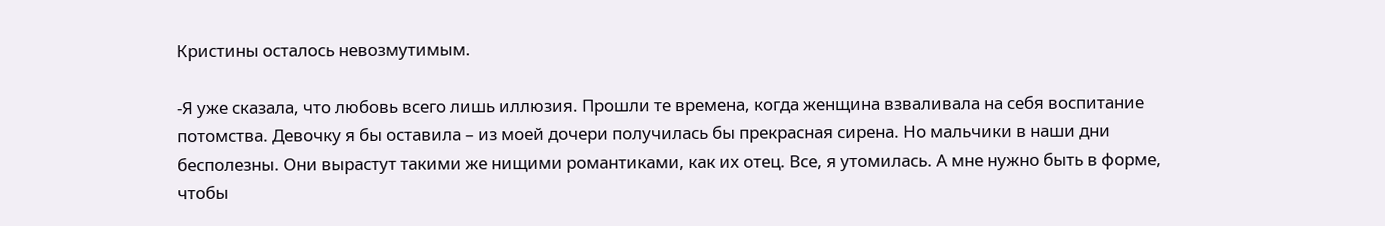Кристины осталось невозмутимым.

-Я уже сказала, что любовь всего лишь иллюзия. Прошли те времена, когда женщина взваливала на себя воспитание потомства. Девочку я бы оставила – из моей дочери получилась бы прекрасная сирена. Но мальчики в наши дни бесполезны. Они вырастут такими же нищими романтиками, как их отец. Все, я утомилась. А мне нужно быть в форме, чтобы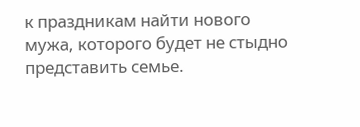к праздникам найти нового мужа, которого будет не стыдно представить семье.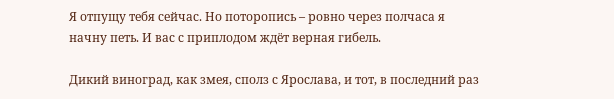Я отпущу тебя сейчас. Но поторопись – ровно через полчаса я начну петь. И вас с приплодом ждёт верная гибель.

Дикий виноград, как змея, сполз с Ярослава, и тот, в последний раз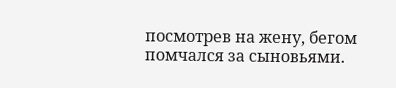посмотрев на жену, бегом помчался за сыновьями.